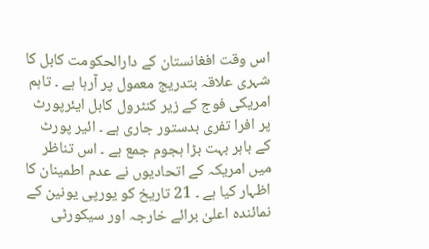اس وقت افغانستان کے دارالحکومت کابل کا شہری علاقہ بتدریج معمول پر آرہا ہے ۔ تاہم امریکی فوج کے زیر کنٹرول کابل ایئرپورٹ پر افرا تفری بدستور جاری ہے ۔ ائیر پورٹ کے باہر بہت بڑا ہجوم جمع ہے ۔ اس تناظر میں امریکہ کے اتحادیوں نے عدم اطمینان کا اظہار کیا ہے ۔ 21 تاریخ کو یورپی یونین کے نمائندہ اعلیٰ برائے خارجہ اور سیکورٹی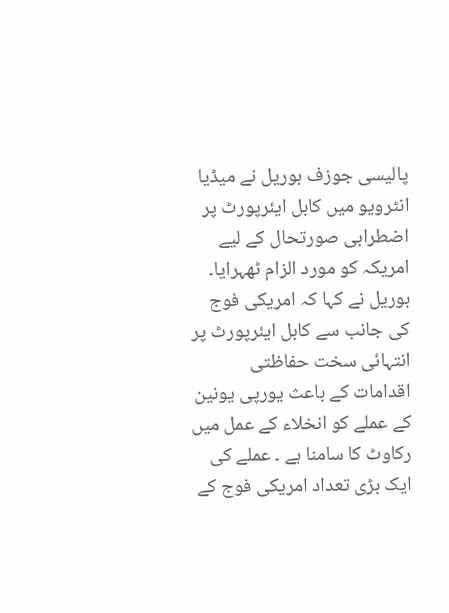پالیسی جوزف بوریل نے میڈیا انٹرویو میں کابل ایئرپورٹ پر اضطرابی صورتحال کے لیے امریکہ کو مورد الزام ٹھہرایا۔ بوریل نے کہا کہ امریکی فوج کی جانب سے کابل ایئرپورٹ پر انتہائی سخت حفاظتی اقدامات کے باعث یورپی یونین کے عملے کو انخلاء کے عمل میں رکاوٹ کا سامنا ہے ۔ عملے کی ایک بڑی تعداد امریکی فوج کے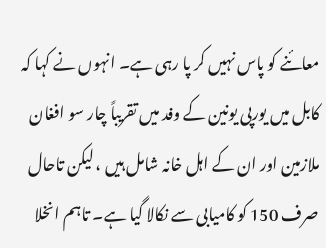معائنے کو پاس نہیں کر پا رہی ہے۔ انہوں نے کہا کہ کابل میں یورپی یونین کے وفد میں تقریباً چار سو افغان ملازمین اور ان کے اہل خانہ شامل ہیں ، لیکن تاحال صرف 150 کو کامیابی سے نکالا گیا ہے۔ تاہم انخلا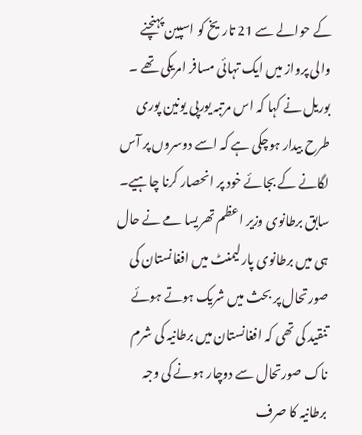کے حوالے سے 21 تاریخ کو اسپین پہنچنے والی پرواز میں ایک تہائی مسافر امریکی تھے ۔ بوریل نے کہا کہ اس مرتبہ یورپی یونین پوری طرح بیدار ہوچکی ہے کہ اسے دوسروں پر آس لگانے کے بجائے خود پر انحصار کرنا چاہیے۔ سابق برطانوی وزیر اعظم تھریسا مے نے حال ہی میں برطانوی پارلیمنٹ میں افغانستان کی صورتحال پر بحث میں شریک ہوتے ہوئے تنقید کی تھی کہ افغانستان میں برطانیہ کی شرم ناک صورتحال سے دوچار ہونے کی وجہ برطانیہ کا صرف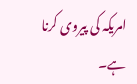امریکہ کی پیروی کرنا ہے۔